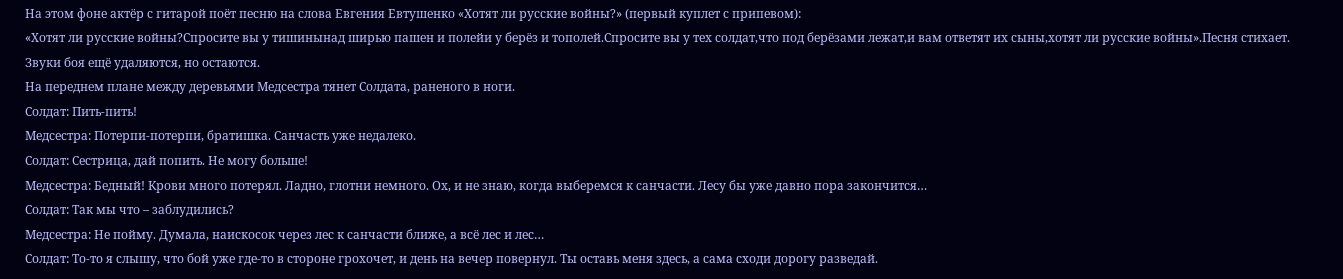На этом фоне актёр с гитарой поёт песню на слова Евгения Евтушенко «Хотят ли русские войны?» (первый куплет с припевом):
«Хотят ли русские войны?Спросите вы у тишинынад ширью пашен и полейи у берёз и тополей.Спросите вы у тех солдат,что под берёзами лежат,и вам ответят их сыны,хотят ли русские войны».Песня стихает. Звуки боя ещё удаляются, но остаются.
На переднем плане между деревьями Медсестра тянет Солдата, раненого в ноги.
Солдат: Пить-пить!
Медсестра: Потерпи-потерпи, братишка. Санчасть уже недалеко.
Солдат: Сестрица, дай попить. Не могу больше!
Медсестра: Бедный! Крови много потерял. Ладно, глотни немного. Ох, и не знаю, когда выберемся к санчасти. Лесу бы уже давно пора закончится…
Солдат: Так мы что – заблудились?
Медсестра: Не пойму. Думала, наискосок через лес к санчасти ближе, а всё лес и лес…
Солдат: То-то я слышу, что бой уже где-то в стороне грохочет, и день на вечер повернул. Ты оставь меня здесь, а сама сходи дорогу разведай.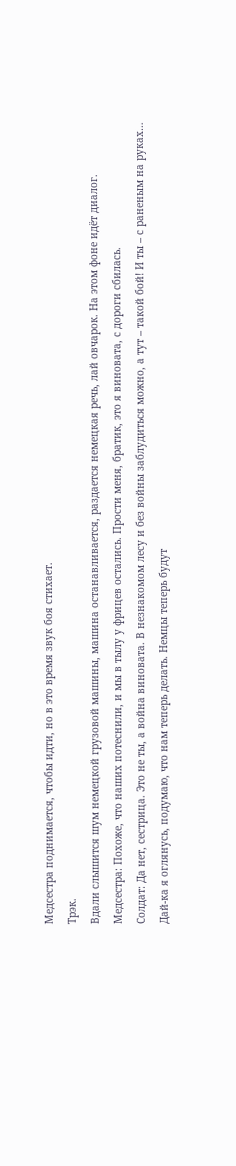Медсестра поднимается, чтобы идти, но в это время звук боя стихает.
Трэк.
Вдали слышится шум немецкой грузовой машины, машина останавливается, раздается немецкая речь, лай овчарок. На этом фоне идёт диалог.
Медсестра: Похоже, что наших потеснили, и мы в тылу у фрицев остались. Прости меня, братик, это я виновата, с дороги сбилась.
Солдат: Да нет, сестрица. Это не ты, а война виновата. В незнакомом лесу и без войны заблудиться можно, а тут – такой бой! И ты – с раненым на руках… Дай-ка я оглянусь, подумаю, что нам теперь делать. Немцы теперь будут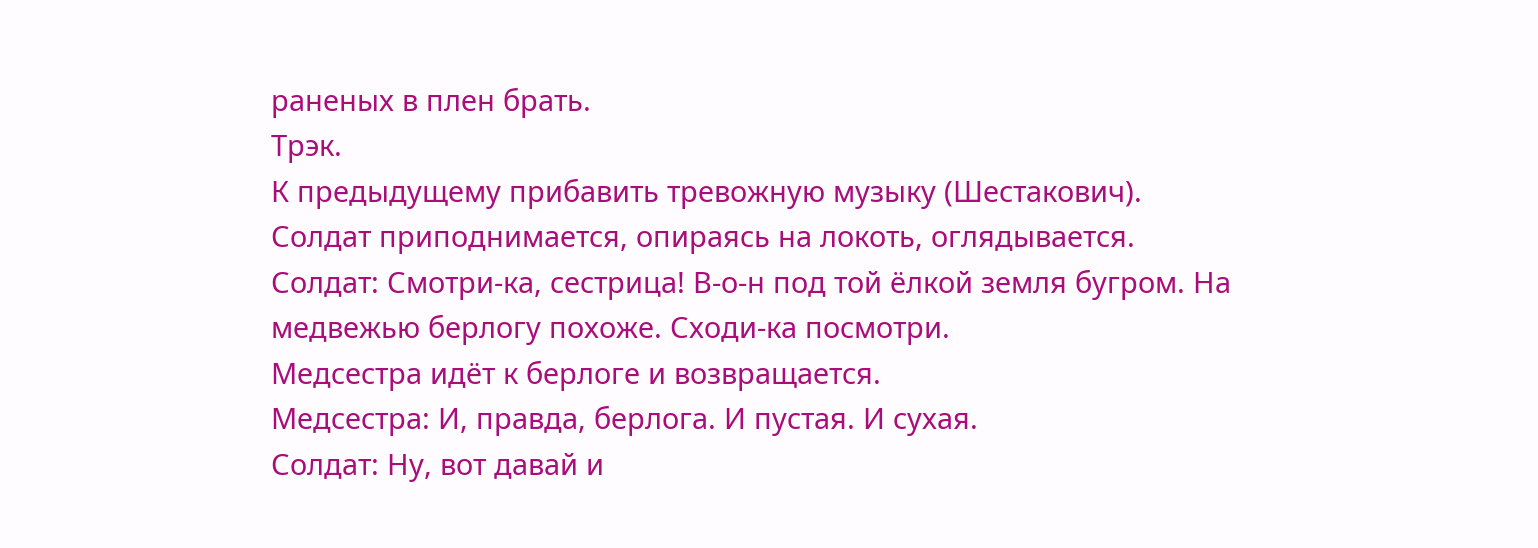раненых в плен брать.
Трэк.
К предыдущему прибавить тревожную музыку (Шестакович).
Солдат приподнимается, опираясь на локоть, оглядывается.
Солдат: Смотри-ка, сестрица! В-о-н под той ёлкой земля бугром. На медвежью берлогу похоже. Сходи-ка посмотри.
Медсестра идёт к берлоге и возвращается.
Медсестра: И, правда, берлога. И пустая. И сухая.
Солдат: Ну, вот давай и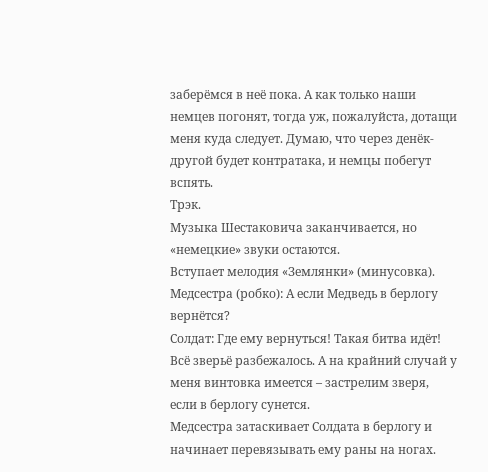заберёмся в неё пока. А как только наши немцев погонят, тогда уж, пожалуйста, дотащи меня куда следует. Думаю, что через денёк-другой будет контратака, и немцы побегут вспять.
Трэк.
Музыка Шестаковича заканчивается, но «немецкие» звуки остаются.
Вступает мелодия «Землянки» (минусовка).
Медсестра (робко): А если Медведь в берлогу вернётся?
Солдат: Где ему вернуться! Такая битва идёт! Всё зверьё разбежалось. А на крайний случай у меня винтовка имеется – застрелим зверя, если в берлогу сунется.
Медсестра затаскивает Солдата в берлогу и начинает перевязывать ему раны на ногах.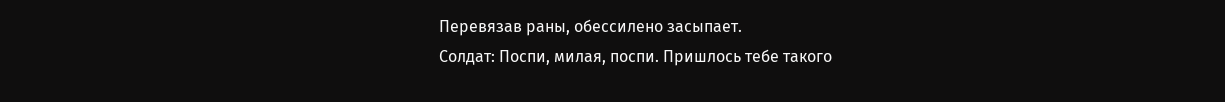Перевязав раны, обессилено засыпает.
Солдат: Поспи, милая, поспи. Пришлось тебе такого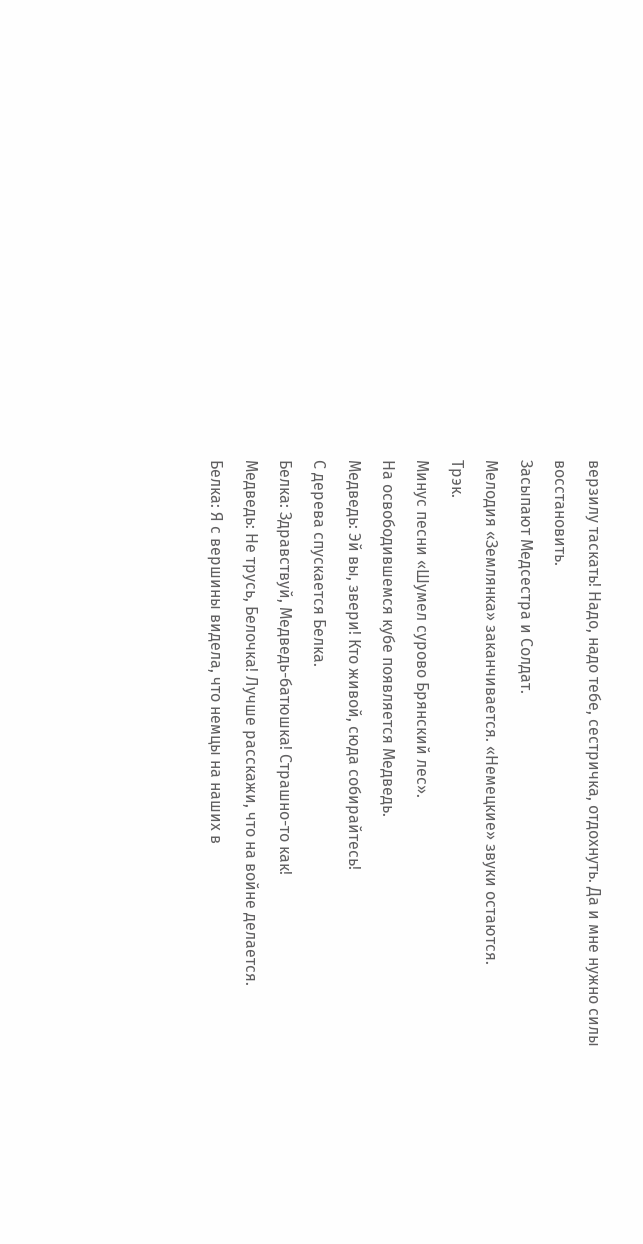верзилу таскать! Надо, надо тебе, сестричка, отдохнуть. Да и мне нужно силы восстановить.
Засыпают Медсестра и Солдат.
Мелодия «Землянка» заканчивается. «Немецкие» звуки остаются.
Трэк.
Минус песни «Шумел сурово Брянский лес».
На освободившемся кубе появляется Медведь.
Медведь: Эй вы, звери! Кто живой, сюда собирайтесь!
С дерева спускается Белка.
Белка: Здравствуй, Медведь-батюшка! Страшно-то как!
Медведь: Не трусь, Белочка! Лучше расскажи, что на войне делается.
Белка: Я с вершины видела, что немцы на наших в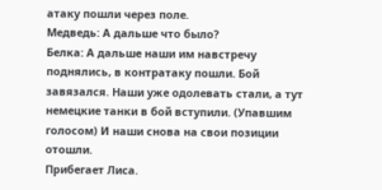атаку пошли через поле.
Медведь: А дальше что было?
Белка: А дальше наши им навстречу поднялись, в контратаку пошли. Бой завязался. Наши уже одолевать стали, а тут немецкие танки в бой вступили. (Упавшим голосом) И наши снова на свои позиции отошли.
Прибегает Лиса.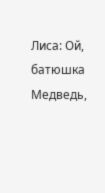Лиса: Ой, батюшка Медведь,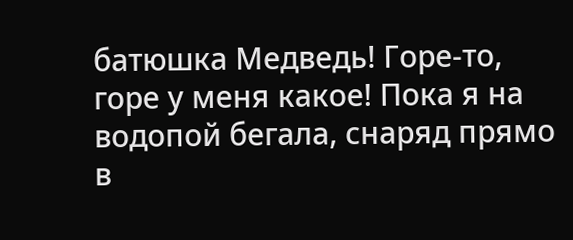батюшка Медведь! Горе-то, горе у меня какое! Пока я на водопой бегала, снаряд прямо в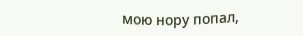мою нору попал,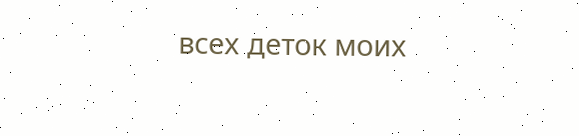всех деток моих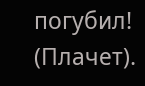погубил! (Плачет).